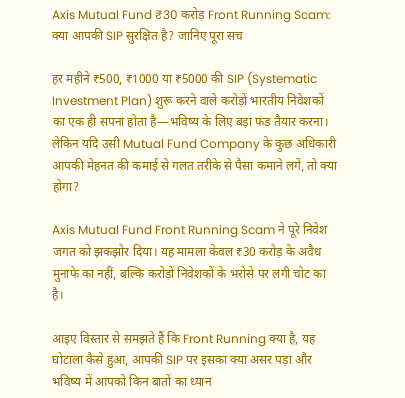Axis Mutual Fund ₹30 करोड़ Front Running Scam: क्या आपकी SIP सुरक्षित है? जानिए पूरा सच

हर महीने ₹500, ₹1000 या ₹5000 की SIP (Systematic Investment Plan) शुरू करने वाले करोड़ों भारतीय निवेशकों का एक ही सपना होता है—भविष्य के लिए बड़ा फंड तैयार करना। लेकिन यदि उसी Mutual Fund Company के कुछ अधिकारी आपकी मेहनत की कमाई से गलत तरीके से पैसा कमाने लगें, तो क्या होगा?

Axis Mutual Fund Front Running Scam ने पूरे निवेश जगत को झकझोर दिया। यह मामला केवल ₹30 करोड़ के अवैध मुनाफे का नहीं, बल्कि करोड़ों निवेशकों के भरोसे पर लगी चोट का है।

आइए विस्तार से समझते हैं कि Front Running क्या है, यह घोटाला कैसे हुआ, आपकी SIP पर इसका क्या असर पड़ा और भविष्य में आपको किन बातों का ध्यान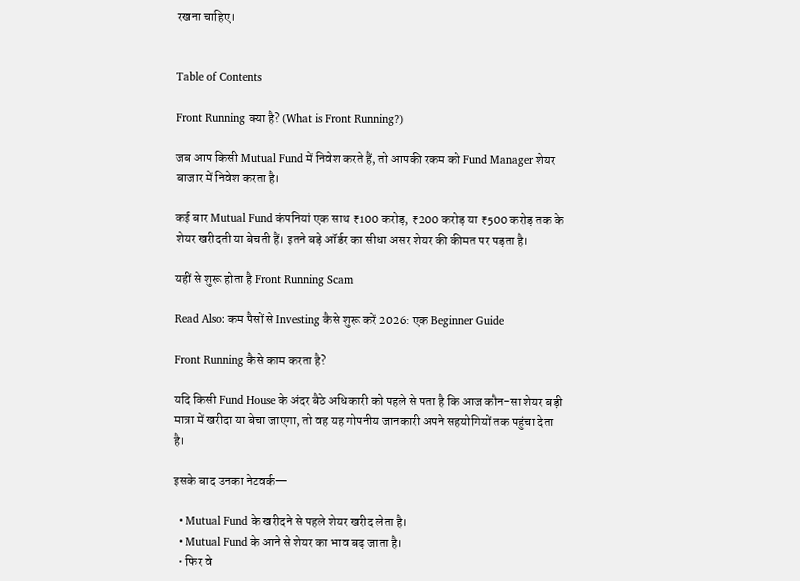रखना चाहिए।


Table of Contents

Front Running क्या है? (What is Front Running?)

जब आप किसी Mutual Fund में निवेश करते हैं, तो आपकी रकम को Fund Manager शेयर बाजार में निवेश करता है।

कई बार Mutual Fund कंपनियां एक साथ ₹100 करोड़, ₹200 करोड़ या ₹500 करोड़ तक के शेयर खरीदती या बेचती हैं। इतने बड़े ऑर्डर का सीधा असर शेयर की कीमत पर पड़ता है।

यहीं से शुरू होता है Front Running Scam

Read Also: कम पैसों से Investing कैसे शुरू करें 2026: एक Beginner Guide

Front Running कैसे काम करता है?

यदि किसी Fund House के अंदर बैठे अधिकारी को पहले से पता है कि आज कौन-सा शेयर बड़ी मात्रा में खरीदा या बेचा जाएगा, तो वह यह गोपनीय जानकारी अपने सहयोगियों तक पहुंचा देता है।

इसके बाद उनका नेटवर्क—

  • Mutual Fund के खरीदने से पहले शेयर खरीद लेता है।
  • Mutual Fund के आने से शेयर का भाव बढ़ जाता है।
  • फिर वे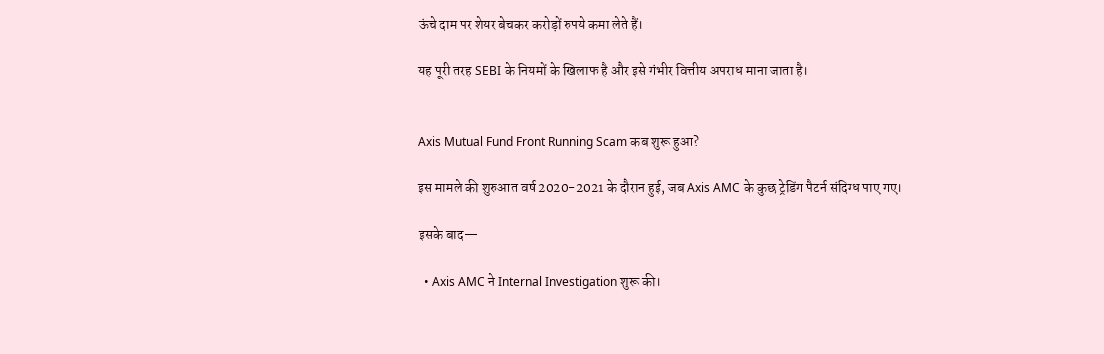ऊंचे दाम पर शेयर बेचकर करोड़ों रुपये कमा लेते हैं।

यह पूरी तरह SEBI के नियमों के खिलाफ है और इसे गंभीर वित्तीय अपराध माना जाता है।


Axis Mutual Fund Front Running Scam कब शुरू हुआ?

इस मामले की शुरुआत वर्ष 2020-2021 के दौरान हुई, जब Axis AMC के कुछ ट्रेडिंग पैटर्न संदिग्ध पाए गए।

इसके बाद—

  • Axis AMC ने Internal Investigation शुरू की।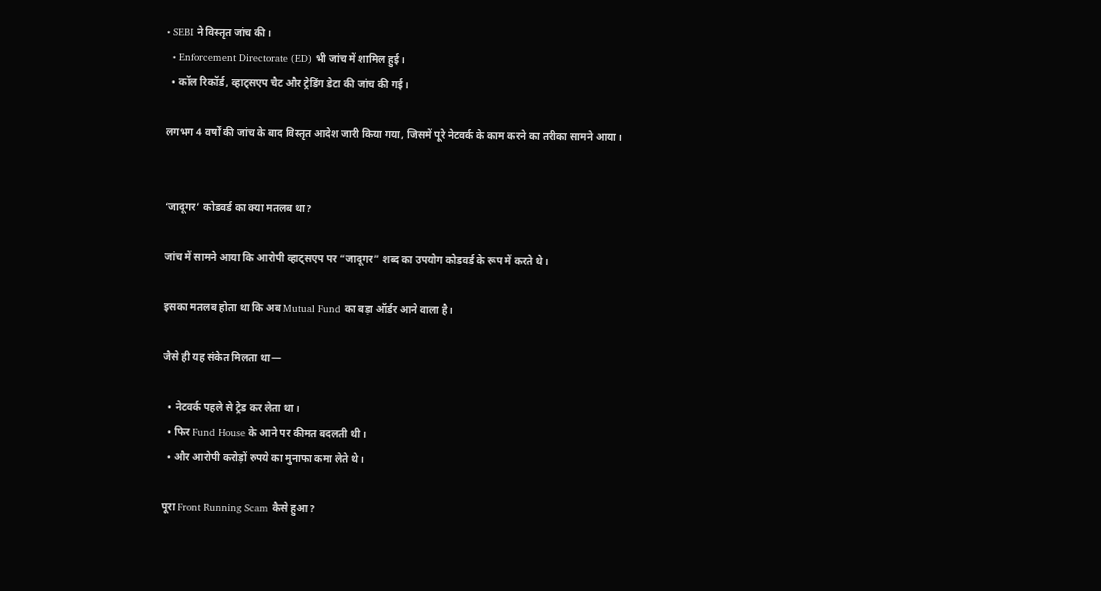• SEBI ने विस्तृत जांच की।
  • Enforcement Directorate (ED) भी जांच में शामिल हुई।
  • कॉल रिकॉर्ड, व्हाट्सएप चैट और ट्रेडिंग डेटा की जांच की गई।

लगभग 4 वर्षों की जांच के बाद विस्तृत आदेश जारी किया गया, जिसमें पूरे नेटवर्क के काम करने का तरीका सामने आया।


‘जादूगर’ कोडवर्ड का क्या मतलब था?

जांच में सामने आया कि आरोपी व्हाट्सएप पर “जादूगर” शब्द का उपयोग कोडवर्ड के रूप में करते थे।

इसका मतलब होता था कि अब Mutual Fund का बड़ा ऑर्डर आने वाला है।

जैसे ही यह संकेत मिलता था—

  • नेटवर्क पहले से ट्रेड कर लेता था।
  • फिर Fund House के आने पर कीमत बदलती थी।
  • और आरोपी करोड़ों रुपये का मुनाफा कमा लेते थे।

पूरा Front Running Scam कैसे हुआ?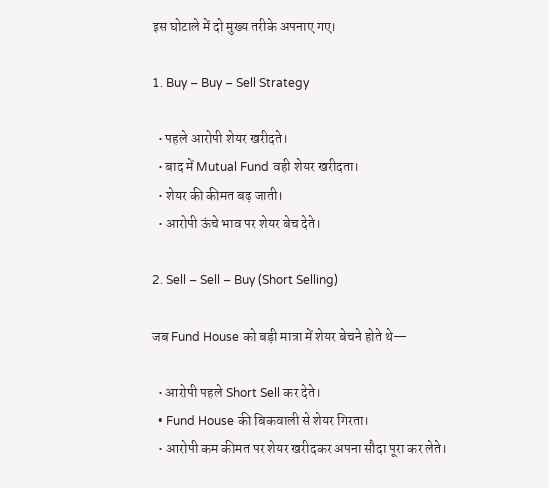इस घोटाले में दो मुख्य तरीके अपनाए गए।

1. Buy – Buy – Sell Strategy

  • पहले आरोपी शेयर खरीदते।
  • बाद में Mutual Fund वही शेयर खरीदता।
  • शेयर की कीमत बढ़ जाती।
  • आरोपी ऊंचे भाव पर शेयर बेच देते।

2. Sell – Sell – Buy (Short Selling)

जब Fund House को बड़ी मात्रा में शेयर बेचने होते थे—

  • आरोपी पहले Short Sell कर देते।
  • Fund House की बिकवाली से शेयर गिरता।
  • आरोपी कम कीमत पर शेयर खरीदकर अपना सौदा पूरा कर लेते।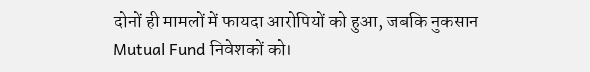दोनों ही मामलों में फायदा आरोपियों को हुआ, जबकि नुकसान Mutual Fund निवेशकों को।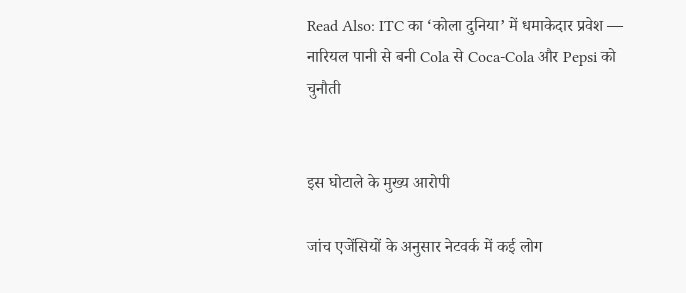Read Also: ITC का ‘कोला दुनिया’ में धमाकेदार प्रवेश — नारियल पानी से बनी Cola से Coca-Cola और Pepsi को चुनौती


इस घोटाले के मुख्य आरोपी

जांच एजेंसियों के अनुसार नेटवर्क में कई लोग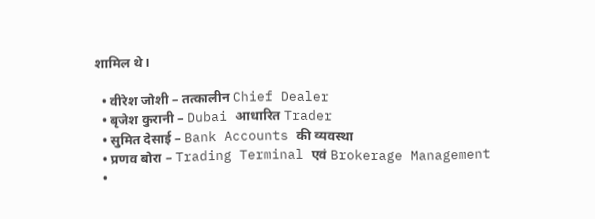शामिल थे।

  • वीरेश जोशी – तत्कालीन Chief Dealer
  • बृजेश कुरानी – Dubai आधारित Trader
  • सुमित देसाई – Bank Accounts की व्यवस्था
  • प्रणव बोरा – Trading Terminal एवं Brokerage Management
  •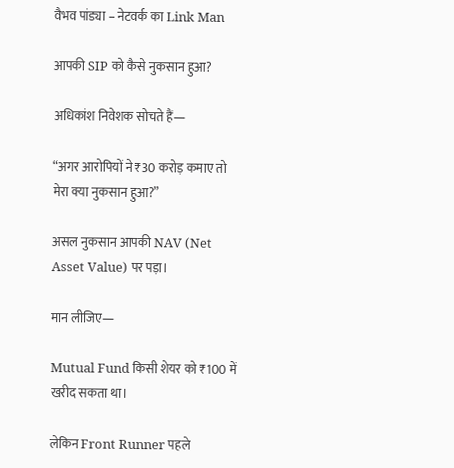वैभव पांड्या – नेटवर्क का Link Man

आपकी SIP को कैसे नुकसान हुआ?

अधिकांश निवेशक सोचते हैं—

“अगर आरोपियों ने ₹30 करोड़ कमाए तो मेरा क्या नुकसान हुआ?”

असल नुकसान आपकी NAV (Net Asset Value) पर पड़ा।

मान लीजिए—

Mutual Fund किसी शेयर को ₹100 में खरीद सकता था।

लेकिन Front Runner पहले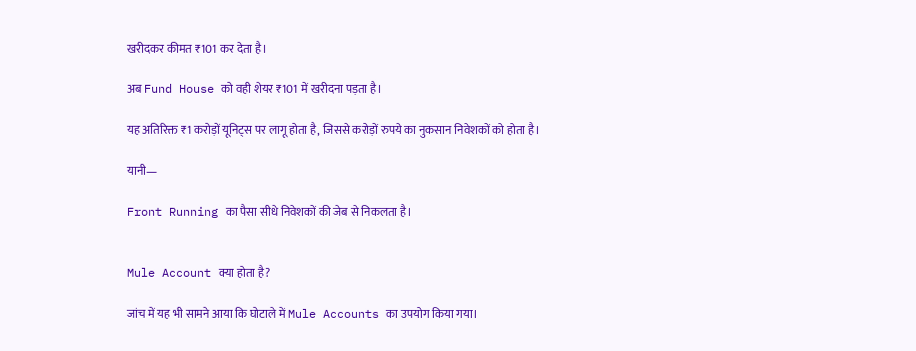खरीदकर कीमत ₹101 कर देता है।

अब Fund House को वही शेयर ₹101 में खरीदना पड़ता है।

यह अतिरिक्त ₹1 करोड़ों यूनिट्स पर लागू होता है, जिससे करोड़ों रुपये का नुकसान निवेशकों को होता है।

यानी—

Front Running का पैसा सीधे निवेशकों की जेब से निकलता है।


Mule Account क्या होता है?

जांच में यह भी सामने आया कि घोटाले में Mule Accounts का उपयोग किया गया।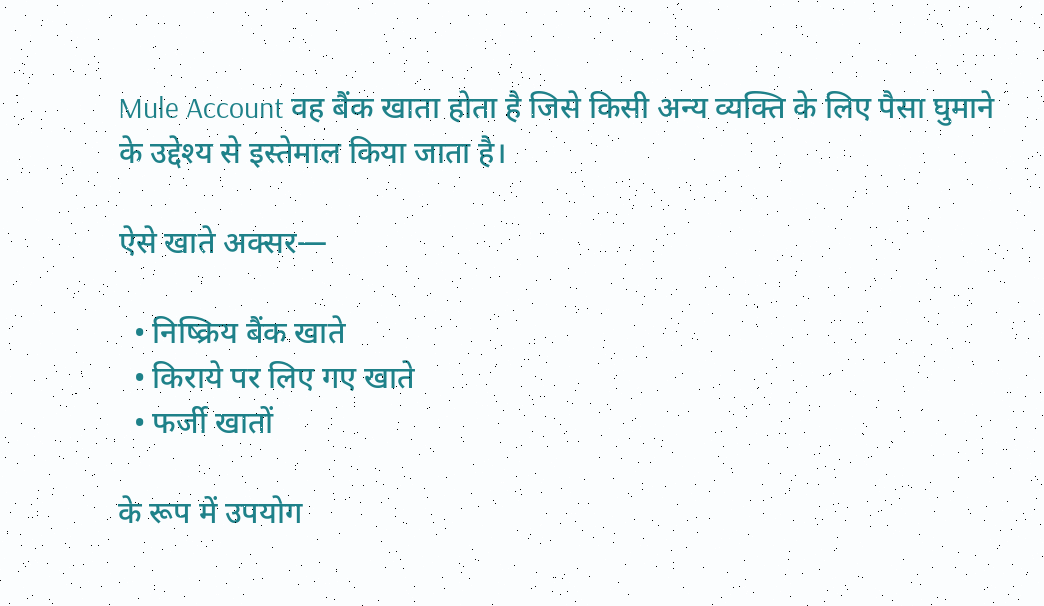Mule Account वह बैंक खाता होता है जिसे किसी अन्य व्यक्ति के लिए पैसा घुमाने के उद्देश्य से इस्तेमाल किया जाता है।

ऐसे खाते अक्सर—

  • निष्क्रिय बैंक खाते
  • किराये पर लिए गए खाते
  • फर्जी खातों

के रूप में उपयोग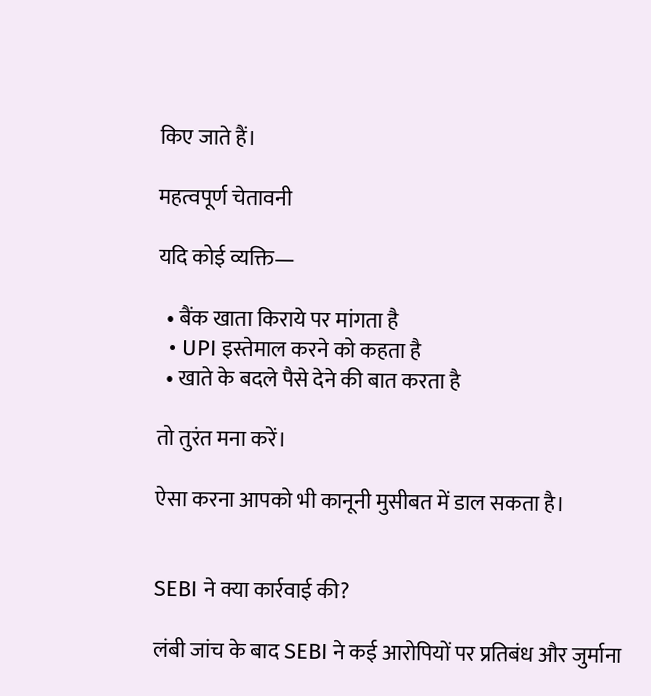किए जाते हैं।

महत्वपूर्ण चेतावनी

यदि कोई व्यक्ति—

  • बैंक खाता किराये पर मांगता है
  • UPI इस्तेमाल करने को कहता है
  • खाते के बदले पैसे देने की बात करता है

तो तुरंत मना करें।

ऐसा करना आपको भी कानूनी मुसीबत में डाल सकता है।


SEBI ने क्या कार्रवाई की?

लंबी जांच के बाद SEBI ने कई आरोपियों पर प्रतिबंध और जुर्माना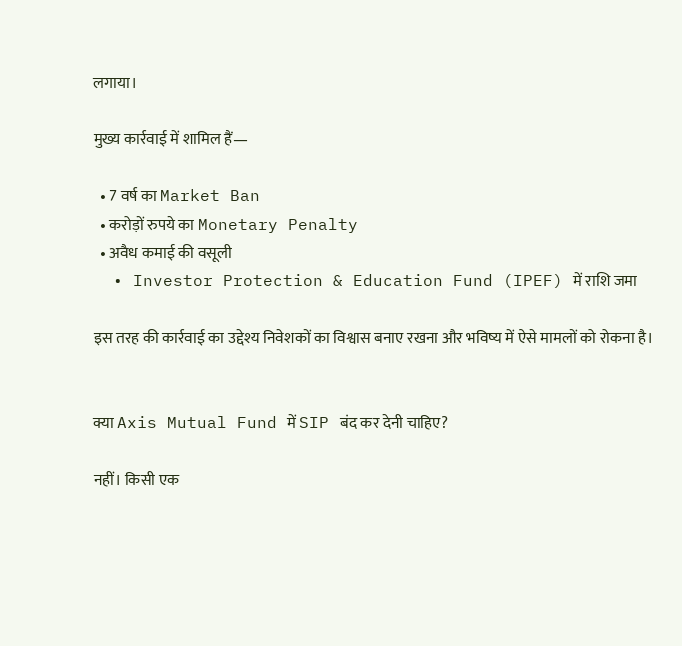लगाया।

मुख्य कार्रवाई में शामिल हैं—

  • 7 वर्ष का Market Ban
  • करोड़ों रुपये का Monetary Penalty
  • अवैध कमाई की वसूली
  • Investor Protection & Education Fund (IPEF) में राशि जमा

इस तरह की कार्रवाई का उद्देश्य निवेशकों का विश्वास बनाए रखना और भविष्य में ऐसे मामलों को रोकना है।


क्या Axis Mutual Fund में SIP बंद कर देनी चाहिए?

नहीं। किसी एक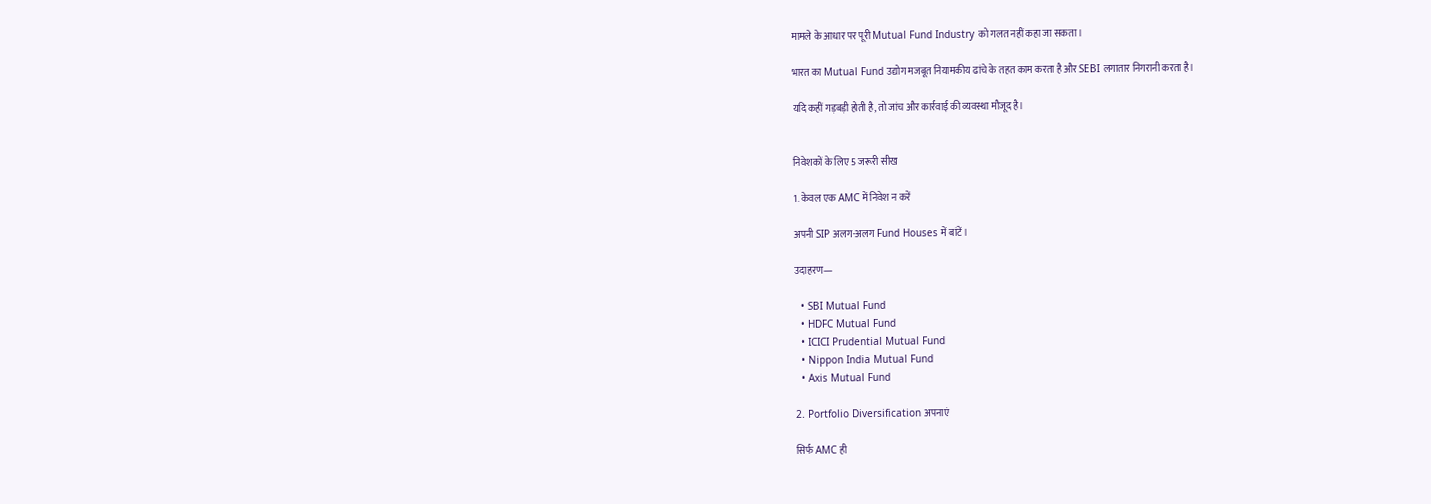मामले के आधार पर पूरी Mutual Fund Industry को गलत नहीं कहा जा सकता।

भारत का Mutual Fund उद्योग मजबूत नियामकीय ढांचे के तहत काम करता है और SEBI लगातार निगरानी करता है।

यदि कहीं गड़बड़ी होती है, तो जांच और कार्रवाई की व्यवस्था मौजूद है।


निवेशकों के लिए 5 जरूरी सीख

1. केवल एक AMC में निवेश न करें

अपनी SIP अलग-अलग Fund Houses में बांटें।

उदाहरण—

  • SBI Mutual Fund
  • HDFC Mutual Fund
  • ICICI Prudential Mutual Fund
  • Nippon India Mutual Fund
  • Axis Mutual Fund

2. Portfolio Diversification अपनाएं

सिर्फ AMC ही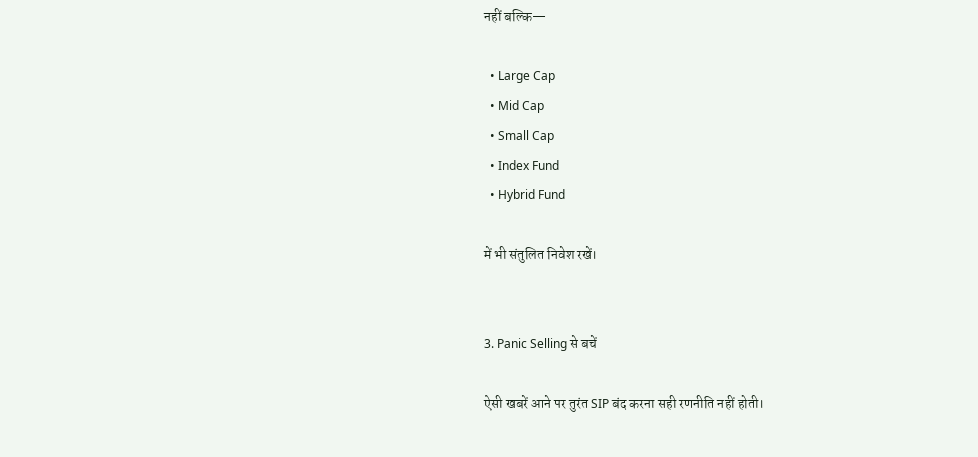नहीं बल्कि—

  • Large Cap
  • Mid Cap
  • Small Cap
  • Index Fund
  • Hybrid Fund

में भी संतुलित निवेश रखें।


3. Panic Selling से बचें

ऐसी खबरें आने पर तुरंत SIP बंद करना सही रणनीति नहीं होती।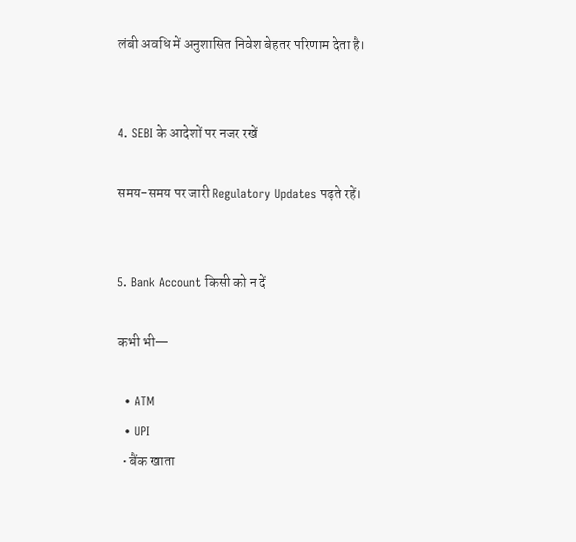लंबी अवधि में अनुशासित निवेश बेहतर परिणाम देता है।


4. SEBI के आदेशों पर नजर रखें

समय-समय पर जारी Regulatory Updates पढ़ते रहें।


5. Bank Account किसी को न दें

कभी भी—

  • ATM
  • UPI
  • बैंक खाता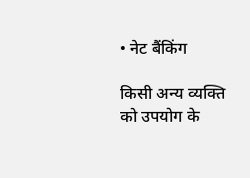• नेट बैंकिंग

किसी अन्य व्यक्ति को उपयोग के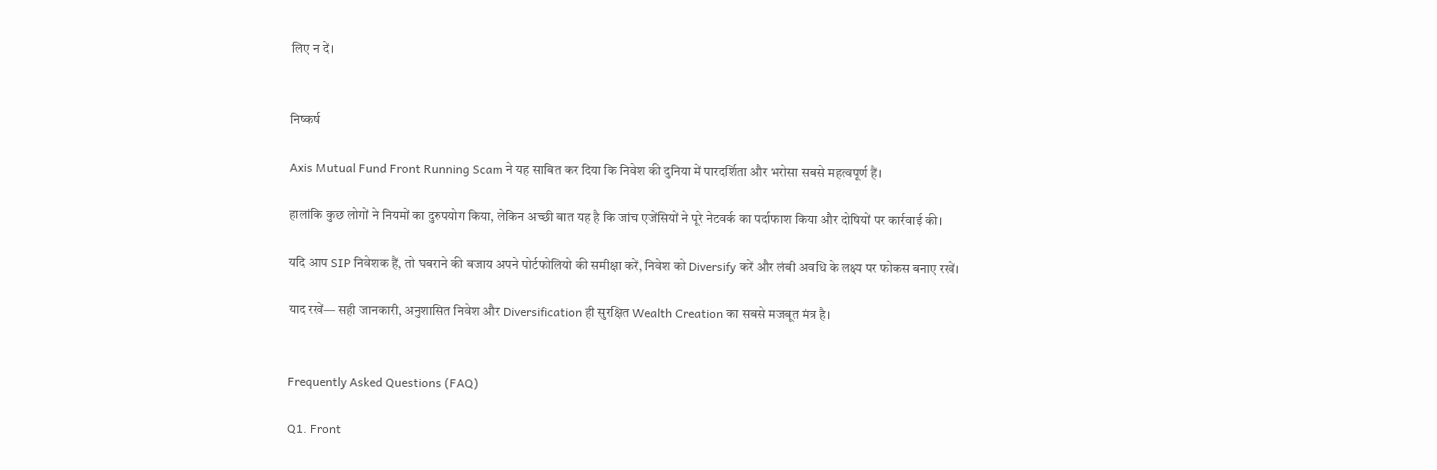लिए न दें।


निष्कर्ष

Axis Mutual Fund Front Running Scam ने यह साबित कर दिया कि निवेश की दुनिया में पारदर्शिता और भरोसा सबसे महत्वपूर्ण हैं।

हालांकि कुछ लोगों ने नियमों का दुरुपयोग किया, लेकिन अच्छी बात यह है कि जांच एजेंसियों ने पूरे नेटवर्क का पर्दाफाश किया और दोषियों पर कार्रवाई की।

यदि आप SIP निवेशक हैं, तो घबराने की बजाय अपने पोर्टफोलियो की समीक्षा करें, निवेश को Diversify करें और लंबी अवधि के लक्ष्य पर फोकस बनाए रखें।

याद रखें— सही जानकारी, अनुशासित निवेश और Diversification ही सुरक्षित Wealth Creation का सबसे मजबूत मंत्र है।


Frequently Asked Questions (FAQ)

Q1. Front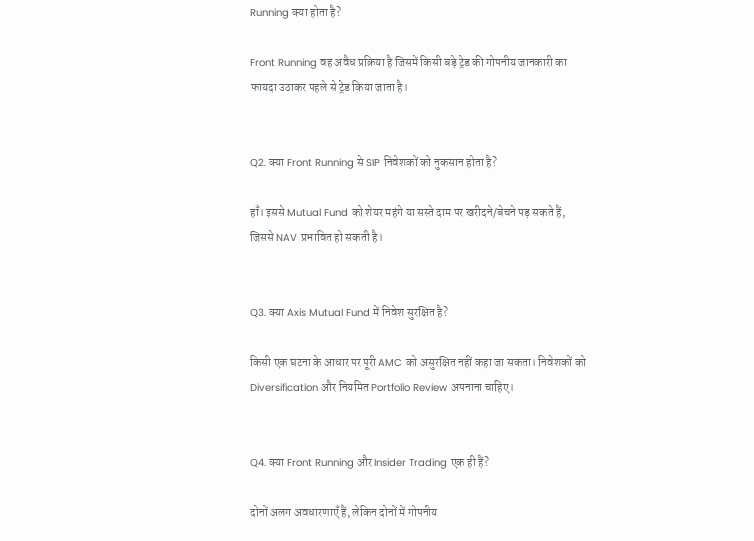Running क्या होता है?

Front Running वह अवैध प्रक्रिया है जिसमें किसी बड़े ट्रेड की गोपनीय जानकारी का फायदा उठाकर पहले से ट्रेड किया जाता है।


Q2. क्या Front Running से SIP निवेशकों को नुकसान होता है?

हाँ। इससे Mutual Fund को शेयर महंगे या सस्ते दाम पर खरीदने/बेचने पड़ सकते हैं, जिससे NAV प्रभावित हो सकती है।


Q3. क्या Axis Mutual Fund में निवेश सुरक्षित है?

किसी एक घटना के आधार पर पूरी AMC को असुरक्षित नहीं कहा जा सकता। निवेशकों को Diversification और नियमित Portfolio Review अपनाना चाहिए।


Q4. क्या Front Running और Insider Trading एक ही हैं?

दोनों अलग अवधारणाएँ हैं, लेकिन दोनों में गोपनीय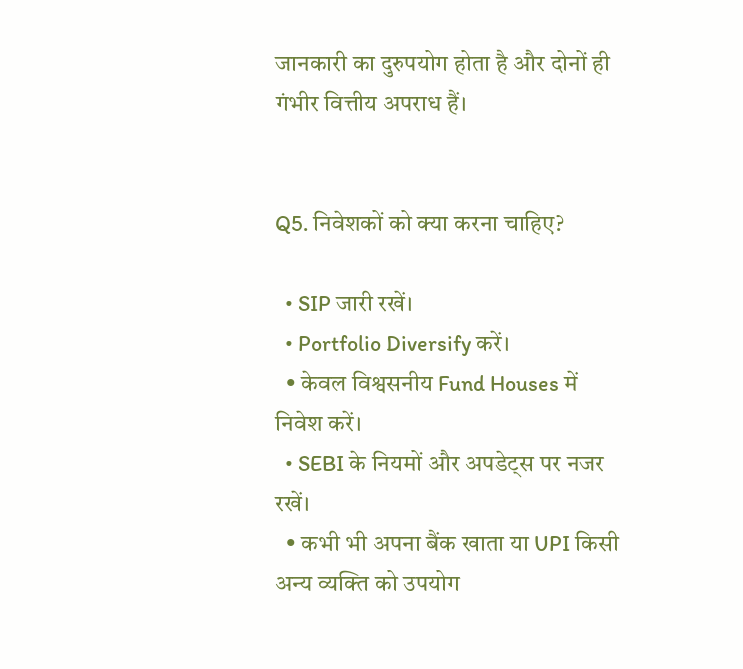जानकारी का दुरुपयोग होता है और दोनों ही गंभीर वित्तीय अपराध हैं।


Q5. निवेशकों को क्या करना चाहिए?

  • SIP जारी रखें।
  • Portfolio Diversify करें।
  • केवल विश्वसनीय Fund Houses में निवेश करें।
  • SEBI के नियमों और अपडेट्स पर नजर रखें।
  • कभी भी अपना बैंक खाता या UPI किसी अन्य व्यक्ति को उपयोग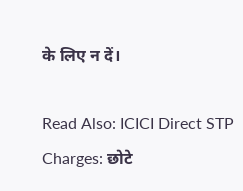के लिए न दें।

Read Also: ICICI Direct STP Charges: छोटे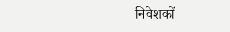निवेशकों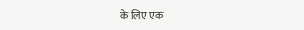के लिए एक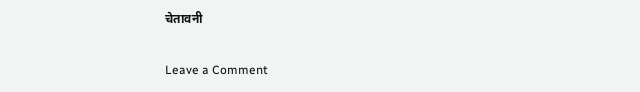चेतावनी

Leave a Comment